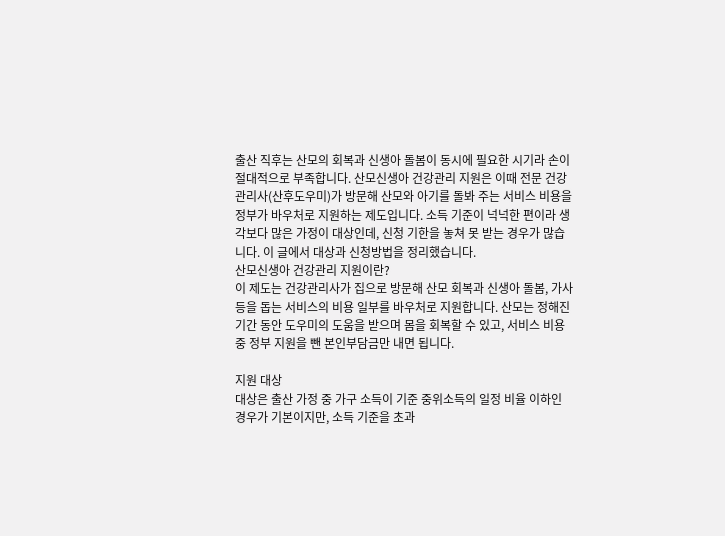출산 직후는 산모의 회복과 신생아 돌봄이 동시에 필요한 시기라 손이 절대적으로 부족합니다. 산모신생아 건강관리 지원은 이때 전문 건강관리사(산후도우미)가 방문해 산모와 아기를 돌봐 주는 서비스 비용을 정부가 바우처로 지원하는 제도입니다. 소득 기준이 넉넉한 편이라 생각보다 많은 가정이 대상인데, 신청 기한을 놓쳐 못 받는 경우가 많습니다. 이 글에서 대상과 신청방법을 정리했습니다.
산모신생아 건강관리 지원이란?
이 제도는 건강관리사가 집으로 방문해 산모 회복과 신생아 돌봄, 가사 등을 돕는 서비스의 비용 일부를 바우처로 지원합니다. 산모는 정해진 기간 동안 도우미의 도움을 받으며 몸을 회복할 수 있고, 서비스 비용 중 정부 지원을 뺀 본인부담금만 내면 됩니다.

지원 대상
대상은 출산 가정 중 가구 소득이 기준 중위소득의 일정 비율 이하인 경우가 기본이지만, 소득 기준을 초과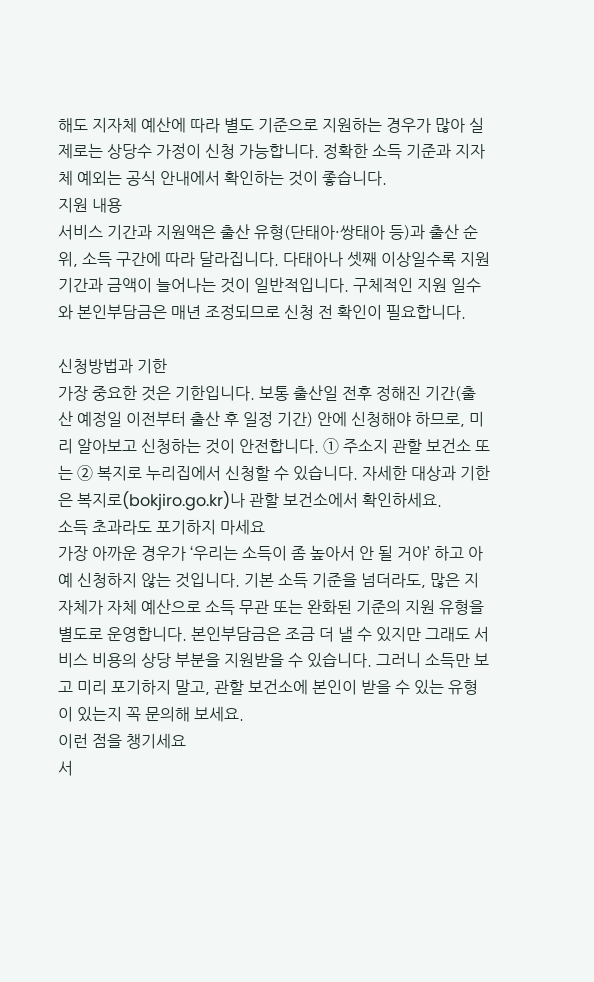해도 지자체 예산에 따라 별도 기준으로 지원하는 경우가 많아 실제로는 상당수 가정이 신청 가능합니다. 정확한 소득 기준과 지자체 예외는 공식 안내에서 확인하는 것이 좋습니다.
지원 내용
서비스 기간과 지원액은 출산 유형(단태아·쌍태아 등)과 출산 순위, 소득 구간에 따라 달라집니다. 다태아나 셋째 이상일수록 지원 기간과 금액이 늘어나는 것이 일반적입니다. 구체적인 지원 일수와 본인부담금은 매년 조정되므로 신청 전 확인이 필요합니다.

신청방법과 기한
가장 중요한 것은 기한입니다. 보통 출산일 전후 정해진 기간(출산 예정일 이전부터 출산 후 일정 기간) 안에 신청해야 하므로, 미리 알아보고 신청하는 것이 안전합니다. ① 주소지 관할 보건소 또는 ② 복지로 누리집에서 신청할 수 있습니다. 자세한 대상과 기한은 복지로(bokjiro.go.kr)나 관할 보건소에서 확인하세요.
소득 초과라도 포기하지 마세요
가장 아까운 경우가 ‘우리는 소득이 좀 높아서 안 될 거야’ 하고 아예 신청하지 않는 것입니다. 기본 소득 기준을 넘더라도, 많은 지자체가 자체 예산으로 소득 무관 또는 완화된 기준의 지원 유형을 별도로 운영합니다. 본인부담금은 조금 더 낼 수 있지만 그래도 서비스 비용의 상당 부분을 지원받을 수 있습니다. 그러니 소득만 보고 미리 포기하지 말고, 관할 보건소에 본인이 받을 수 있는 유형이 있는지 꼭 문의해 보세요.
이런 점을 챙기세요
서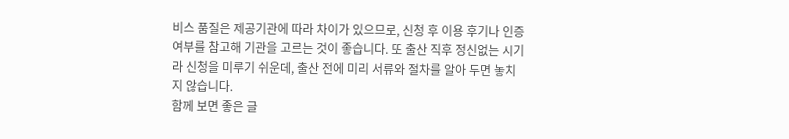비스 품질은 제공기관에 따라 차이가 있으므로, 신청 후 이용 후기나 인증 여부를 참고해 기관을 고르는 것이 좋습니다. 또 출산 직후 정신없는 시기라 신청을 미루기 쉬운데, 출산 전에 미리 서류와 절차를 알아 두면 놓치지 않습니다.
함께 보면 좋은 글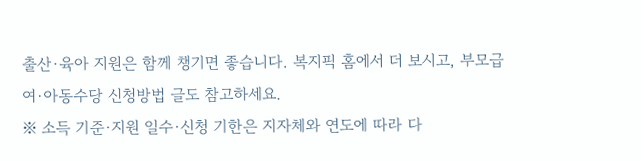출산·육아 지원은 함께 챙기면 좋습니다. 복지픽 홈에서 더 보시고, 부모급여·아동수당 신청방법 글도 참고하세요.
※ 소득 기준·지원 일수·신청 기한은 지자체와 연도에 따라 다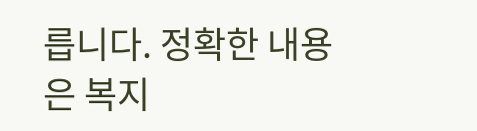릅니다. 정확한 내용은 복지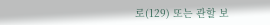로(129) 또는 관할 보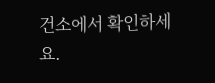건소에서 확인하세요.